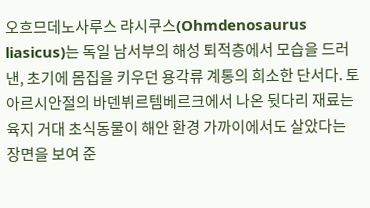오흐므데노사루스 랴시쿠스(Ohmdenosaurus liasicus)는 독일 남서부의 해성 퇴적층에서 모습을 드러낸, 초기에 몸집을 키우던 용각류 계통의 희소한 단서다. 토아르시안절의 바덴뷔르템베르크에서 나온 뒷다리 재료는 육지 거대 초식동물이 해안 환경 가까이에서도 살았다는 장면을 보여 준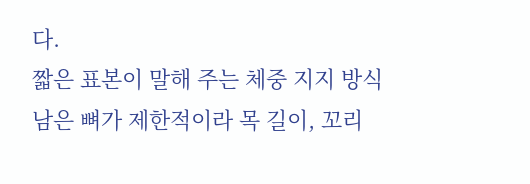다.
짧은 표본이 말해 주는 체중 지지 방식
남은 뼈가 제한적이라 목 길이, 꼬리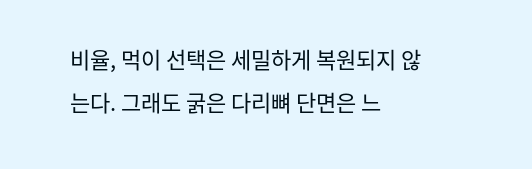비율, 먹이 선택은 세밀하게 복원되지 않는다. 그래도 굵은 다리뼈 단면은 느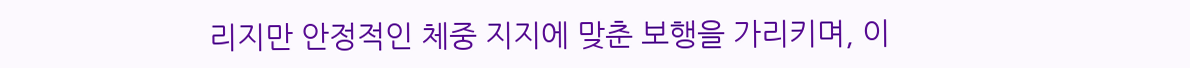리지만 안정적인 체중 지지에 맞춘 보행을 가리키며, 이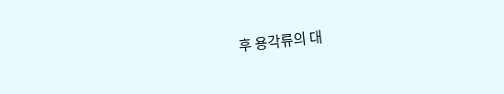후 용각류의 대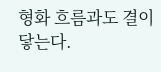형화 흐름과도 결이 닿는다.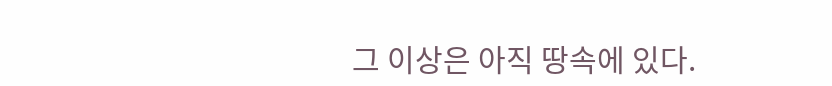그 이상은 아직 땅속에 있다.